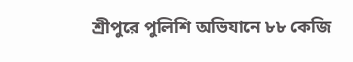শ্রীপুরে পুলিশি অভিযানে ৮৮ কেজি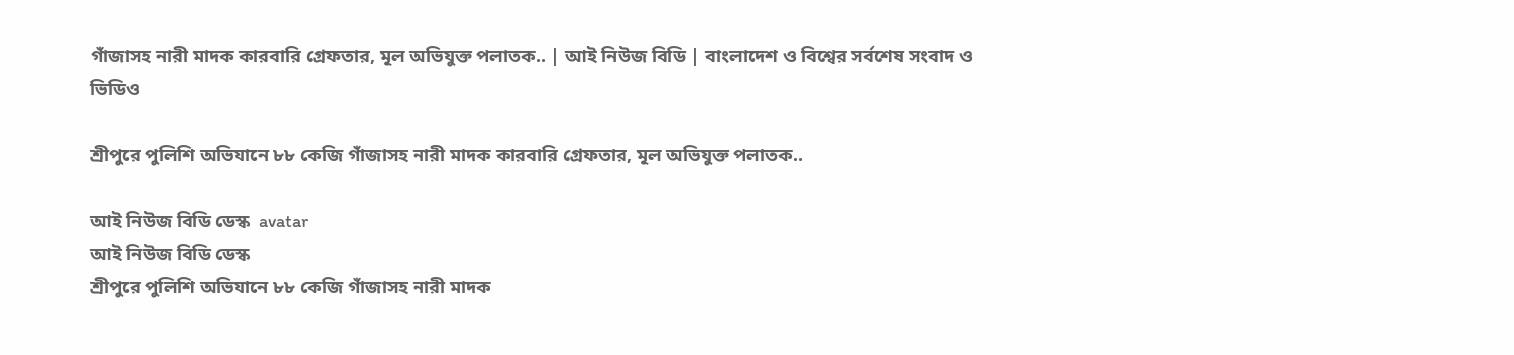গাঁজাসহ নারী মাদক কারবারি গ্রেফতার, মূল অভিযুক্ত পলাতক.. | আই নিউজ বিডি | বাংলাদেশ ও বিশ্বের সর্বশেষ সংবাদ ও ভিডিও

শ্রীপুরে পুলিশি অভিযানে ৮৮ কেজি গাঁজাসহ নারী মাদক কারবারি গ্রেফতার, মূল অভিযুক্ত পলাতক..

আই নিউজ বিডি ডেস্ক  avatar
আই নিউজ বিডি ডেস্ক
শ্রীপুরে পুলিশি অভিযানে ৮৮ কেজি গাঁজাসহ নারী মাদক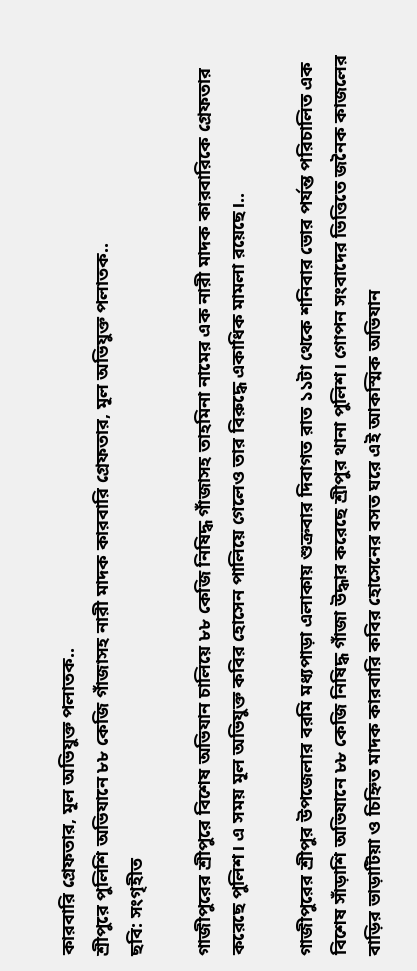কারবারি গ্রেফতার, মূল অভিযুক্ত পলাতক..
শ্রীপুরে পুলিশি অভিযানে ৮৮ কেজি গাঁজাসহ নারী মাদক কারবারি গ্রেফতার, মূল অভিযুক্ত পলাতক..
ছবি: সংগৃহীত

গাজীপুরের শ্রীপুরে বিশেষ অভিযান চালিয়ে ৮৮ কেজি নিষিদ্ধ গাঁজাসহ তাহমিনা নামের এক নারী মাদক কারবারিকে গ্রেফতার করেছে পুলিশ। এ সময় মূল অভিযুক্ত কবির হোসেন পালিয়ে গেলেও তার বিরুদ্ধে একাধিক মামলা রয়েছে।..

গাজীপুরের শ্রীপুর উপজেলার বরমি মধ্যপাড়া এলাকায় শুক্রবার দিবাগত রাত ১১টা থেকে শনিবার ভোর পর্যন্ত পরিচালিত এক বিশেষ সাঁড়াশি অভিযানে ৮৮ কেজি নিষিদ্ধ গাঁজা উদ্ধার করেছে শ্রীপুর থানা পুলিশ। গোপন সংবাদের ভিত্তিতে জনৈক কাজলের বাড়ির ভাড়াটিয়া ও চিহ্নিত মাদক কারবারি কবির হোসেনের বসত ঘরে এই আকস্মিক অভিযান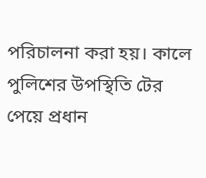পরিচালনা করা হয়। কালে পুলিশের উপস্থিতি টের পেয়ে প্রধান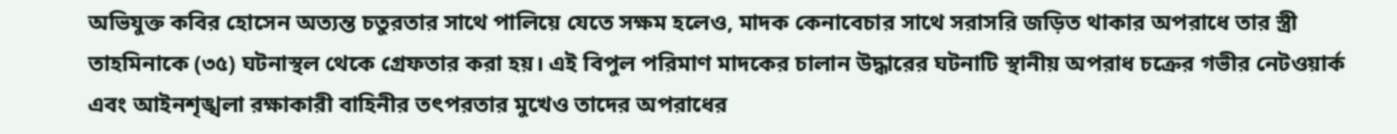অভিযুক্ত কবির হোসেন অত্যন্ত চতুরতার সাথে পালিয়ে যেতে সক্ষম হলেও, মাদক কেনাবেচার সাথে সরাসরি জড়িত থাকার অপরাধে তার স্ত্রী তাহমিনাকে (৩৫) ঘটনাস্থল থেকে গ্রেফতার করা হয়। এই বিপুল পরিমাণ মাদকের চালান উদ্ধারের ঘটনাটি স্থানীয় অপরাধ চক্রের গভীর নেটওয়ার্ক এবং আইনশৃঙ্খলা রক্ষাকারী বাহিনীর তৎপরতার মুখেও তাদের অপরাধের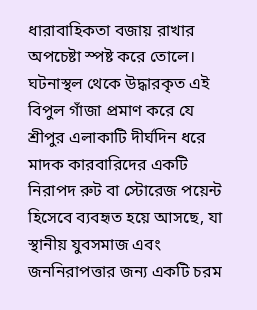ধারাবাহিকতা বজায় রাখার অপচেষ্টা স্পষ্ট করে তোলে। ঘটনাস্থল থেকে উদ্ধারকৃত এই বিপুল গাঁজা প্রমাণ করে যে শ্রীপুর এলাকাটি দীর্ঘদিন ধরে মাদক কারবারিদের একটি নিরাপদ রুট বা স্টোরেজ পয়েন্ট হিসেবে ব্যবহৃত হয়ে আসছে, যা স্থানীয় যুবসমাজ এবং জননিরাপত্তার জন্য একটি চরম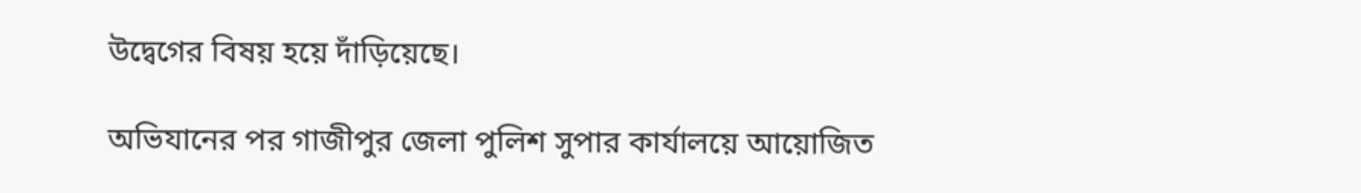উদ্বেগের বিষয় হয়ে দাঁড়িয়েছে।

অভিযানের পর গাজীপুর জেলা পুলিশ সুপার কার্যালয়ে আয়োজিত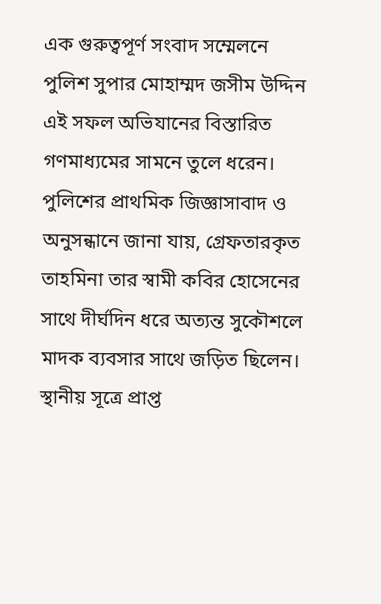এক গুরুত্বপূর্ণ সংবাদ সম্মেলনে পুলিশ সুপার মোহাম্মদ জসীম উদ্দিন এই সফল অভিযানের বিস্তারিত গণমাধ্যমের সামনে তুলে ধরেন। পুলিশের প্রাথমিক জিজ্ঞাসাবাদ ও অনুসন্ধানে জানা যায়, গ্রেফতারকৃত তাহমিনা তার স্বামী কবির হোসেনের সাথে দীর্ঘদিন ধরে অত্যন্ত সুকৌশলে মাদক ব্যবসার সাথে জড়িত ছিলেন। স্থানীয় সূত্রে প্রাপ্ত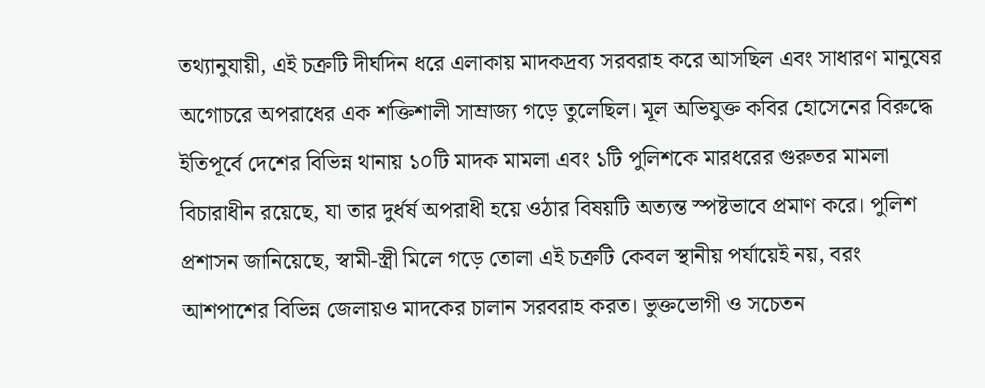তথ্যানুযায়ী, এই চক্রটি দীর্ঘদিন ধরে এলাকায় মাদকদ্রব্য সরবরাহ করে আসছিল এবং সাধারণ মানুষের অগোচরে অপরাধের এক শক্তিশালী সাম্রাজ্য গড়ে তুলেছিল। মূল অভিযুক্ত কবির হোসেনের বিরুদ্ধে ইতিপূর্বে দেশের বিভিন্ন থানায় ১০টি মাদক মামলা এবং ১টি পুলিশকে মারধরের গুরুতর মামলা বিচারাধীন রয়েছে, যা তার দুর্ধর্ষ অপরাধী হয়ে ওঠার বিষয়টি অত্যন্ত স্পষ্টভাবে প্রমাণ করে। পুলিশ প্রশাসন জানিয়েছে, স্বামী-স্ত্রী মিলে গড়ে তোলা এই চক্রটি কেবল স্থানীয় পর্যায়েই নয়, বরং আশপাশের বিভিন্ন জেলায়ও মাদকের চালান সরবরাহ করত। ভুক্তভোগী ও সচেতন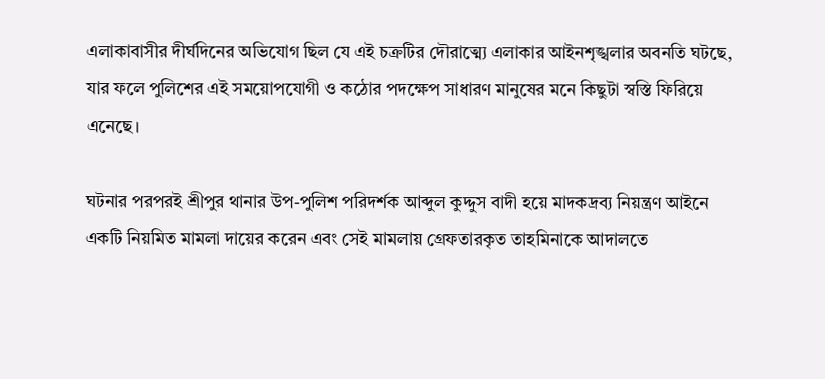এলাকাবাসীর দীর্ঘদিনের অভিযোগ ছিল যে এই চক্রটির দৌরাত্ম্যে এলাকার আইনশৃঙ্খলার অবনতি ঘটছে, যার ফলে পুলিশের এই সময়োপযোগী ও কঠোর পদক্ষেপ সাধারণ মানুষের মনে কিছুটা স্বস্তি ফিরিয়ে এনেছে।

ঘটনার পরপরই শ্রীপুর থানার উপ-পুলিশ পরিদর্শক আব্দুল কুদ্দুস বাদী হয়ে মাদকদ্রব্য নিয়ন্ত্রণ আইনে একটি নিয়মিত মামলা দায়ের করেন এবং সেই মামলায় গ্রেফতারকৃত তাহমিনাকে আদালতে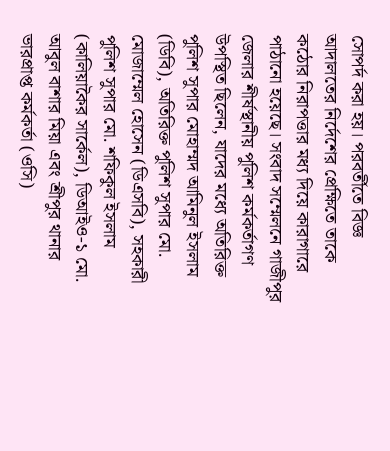সোপর্দ করা হয়। পরবর্তীতে বিজ্ঞ আদালতের নির্দেশের প্রেক্ষিতে তাকে কঠোর নিরাপত্তার মধ্য দিয়ে কারাগারে পাঠানো হয়েছে। সংবাদ সম্মেলনে গাজীপুর জেলার শীর্ষস্থানীয় পুলিশ কর্মকর্তাগণ উপস্থিত ছিলেন, যাদের মধ্যে অতিরিক্ত পুলিশ সুপার মোহাম্মদ আমিনুল ইসলাম (ডিবি), অতিরিক্ত পুলিশ সুপার মো. মোজাম্মেল হোসেন (ডিএসবি), সহকারী পুলিশ সুপার মো. শফিকুল ইসলাম (কালিয়াকৈর সার্কেল), ডিআইও-১ মো. আবুল বাশার মিয়া এবং শ্রীপুর থানার ভারপ্রাপ্ত কর্মকর্তা (ওসি)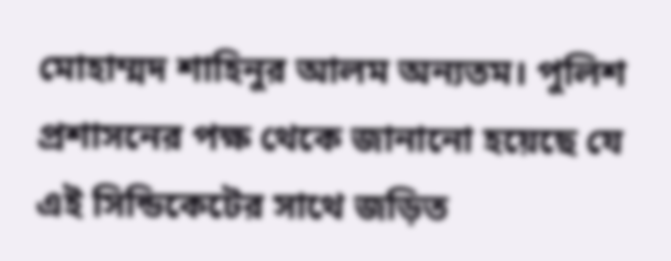মোহাম্মদ শাহিনুর আলম অন্যতম। পুলিশ প্রশাসনের পক্ষ থেকে জানানো হয়েছে যে এই সিন্ডিকেটের সাথে জড়িত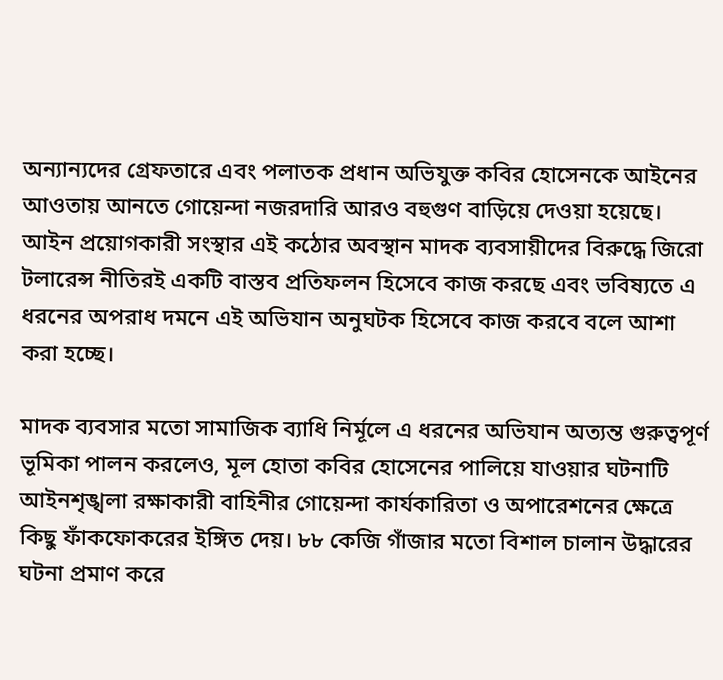অন্যান্যদের গ্রেফতারে এবং পলাতক প্রধান অভিযুক্ত কবির হোসেনকে আইনের আওতায় আনতে গোয়েন্দা নজরদারি আরও বহুগুণ বাড়িয়ে দেওয়া হয়েছে। আইন প্রয়োগকারী সংস্থার এই কঠোর অবস্থান মাদক ব্যবসায়ীদের বিরুদ্ধে জিরো টলারেন্স নীতিরই একটি বাস্তব প্রতিফলন হিসেবে কাজ করছে এবং ভবিষ্যতে এ ধরনের অপরাধ দমনে এই অভিযান অনুঘটক হিসেবে কাজ করবে বলে আশা করা হচ্ছে।

মাদক ব্যবসার মতো সামাজিক ব্যাধি নির্মূলে এ ধরনের অভিযান অত্যন্ত গুরুত্বপূর্ণ ভূমিকা পালন করলেও, মূল হোতা কবির হোসেনের পালিয়ে যাওয়ার ঘটনাটি আইনশৃঙ্খলা রক্ষাকারী বাহিনীর গোয়েন্দা কার্যকারিতা ও অপারেশনের ক্ষেত্রে কিছু ফাঁকফোকরের ইঙ্গিত দেয়। ৮৮ কেজি গাঁজার মতো বিশাল চালান উদ্ধারের ঘটনা প্রমাণ করে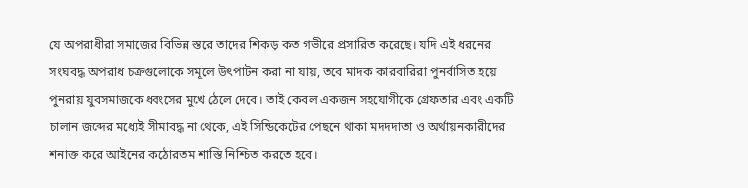যে অপরাধীরা সমাজের বিভিন্ন স্তরে তাদের শিকড় কত গভীরে প্রসারিত করেছে। যদি এই ধরনের সংঘবদ্ধ অপরাধ চক্রগুলোকে সমূলে উৎপাটন করা না যায়, তবে মাদক কারবারিরা পুনর্বাসিত হয়ে পুনরায় যুবসমাজকে ধ্বংসের মুখে ঠেলে দেবে। তাই কেবল একজন সহযোগীকে গ্রেফতার এবং একটি চালান জব্দের মধ্যেই সীমাবদ্ধ না থেকে, এই সিন্ডিকেটের পেছনে থাকা মদদদাতা ও অর্থায়নকারীদের শনাক্ত করে আইনের কঠোরতম শাস্তি নিশ্চিত করতে হবে।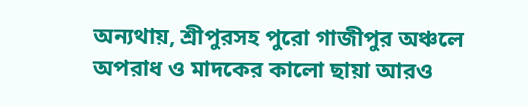অন্যথায়, শ্রীপুরসহ পুরো গাজীপুর অঞ্চলে অপরাধ ও মাদকের কালো ছায়া আরও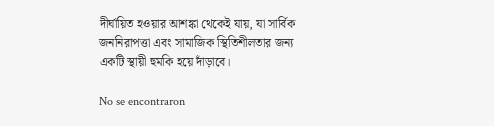দীর্ঘায়িত হওয়ার আশঙ্কা থেকেই যায়, যা সার্বিক জননিরাপত্তা এবং সামাজিক স্থিতিশীলতার জন্য একটি স্থায়ী হুমকি হয়ে দাঁড়াবে।

No se encontraron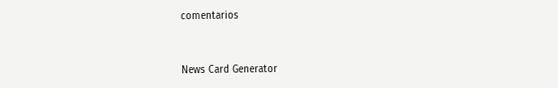comentarios


News Card Generator